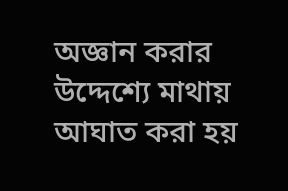অজ্ঞান করার উদ্দেশ্যে মাথায় আঘাত করা হয়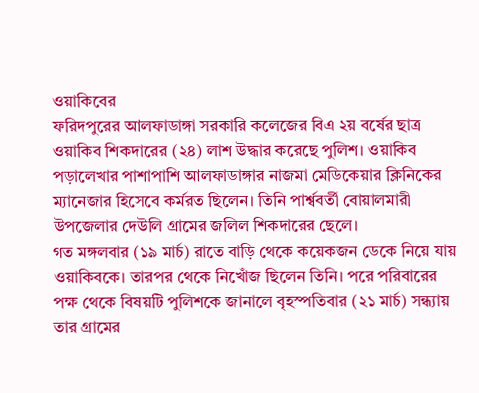ওয়াকিবের
ফরিদপুরের আলফাডাঙ্গা সরকারি কলেজের বিএ ২য় বর্ষের ছাত্র ওয়াকিব শিকদারের (২৪) লাশ উদ্ধার করেছে পুলিশ। ওয়াকিব পড়ালেখার পাশাপাশি আলফাডাঙ্গার নাজমা মেডিকেয়ার ক্লিনিকের ম্যানেজার হিসেবে কর্মরত ছিলেন। তিনি পার্শ্ববর্তী বোয়ালমারী উপজেলার দেউলি গ্রামের জলিল শিকদারের ছেলে।
গত মঙ্গলবার (১৯ মার্চ) রাতে বাড়ি থেকে কয়েকজন ডেকে নিয়ে যায় ওয়াকিবকে। তারপর থেকে নিখোঁজ ছিলেন তিনি। পরে পরিবারের পক্ষ থেকে বিষয়টি পুলিশকে জানালে বৃহস্পতিবার (২১ মার্চ) সন্ধ্যায় তার গ্রামের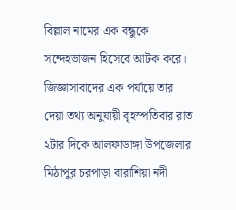বিল্লাল নামের এক বন্ধুকে সন্দেহভাজন হিসেবে আটক করে।
জিজ্ঞাসাবাদের এক পর্যায়ে তার দেয়া তথ্য অনুযায়ী বৃহস্পতিবার রাত ২টার দিকে আলফাডাঙ্গা উপজেলার মিঠাপুর চরপাড়া বারাশিয়া নদী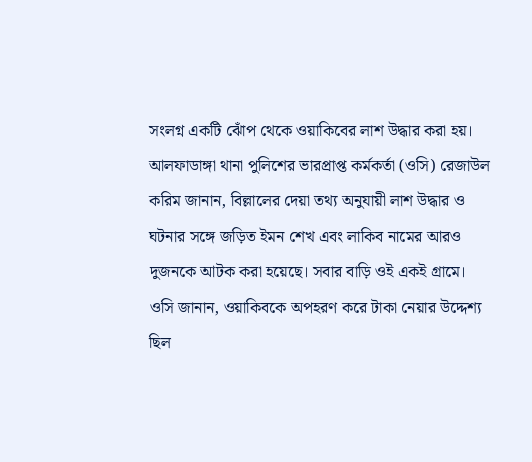সংলগ্ন একটি ঝোঁপ থেকে ওয়াকিবের লাশ উদ্ধার করা হয়।
আলফাডাঙ্গা থানা পুলিশের ভারপ্রাপ্ত কর্মকর্তা (ওসি) রেজাউল করিম জানান, বিল্লালের দেয়া তথ্য অনুযায়ী লাশ উদ্ধার ও ঘটনার সঙ্গে জড়িত ইমন শেখ এবং লাকিব নামের আরও দুজনকে আটক করা হয়েছে। সবার বাড়ি ওই একই গ্রামে।
ওসি জানান, ওয়াকিবকে অপহরণ করে টাকা নেয়ার উদ্দেশ্য ছিল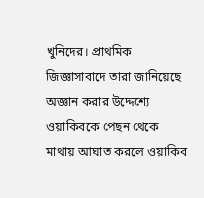খুনিদের। প্রাথমিক জিজ্ঞাসাবাদে তারা জানিয়েছে অজ্ঞান করার উদ্দেশ্যে ওয়াকিবকে পেছন থেকে মাথায় আঘাত করলে ওয়াকিব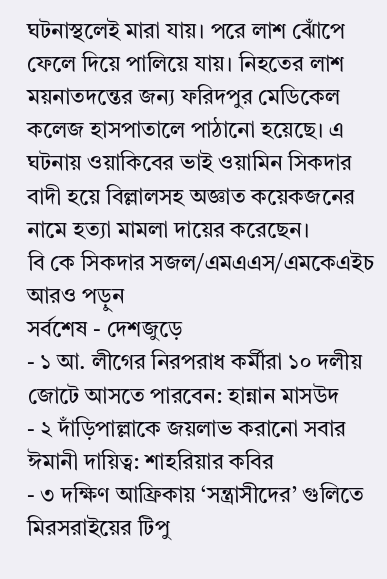ঘটনাস্থলেই মারা যায়। পরে লাশ ঝোঁপে ফেলে দিয়ে পালিয়ে যায়। নিহতের লাশ ময়নাতদন্তের জন্য ফরিদপুর মেডিকেল কলেজ হাসপাতালে পাঠানো হয়েছে। এ ঘটনায় ওয়াকিবের ভাই ওয়ামিন সিকদার বাদী হয়ে বিল্লালসহ অজ্ঞাত কয়েকজনের নামে হত্যা মামলা দায়ের করেছেন।
বি কে সিকদার সজল/এমএএস/এমকেএইচ
আরও পড়ুন
সর্বশেষ - দেশজুড়ে
- ১ আ. লীগের নিরপরাধ কর্মীরা ১০ দলীয় জোটে আসতে পারবেন: হান্নান মাসউদ
- ২ দাঁড়িপাল্লাকে জয়লাভ করানো সবার ঈমানী দায়িত্ব: শাহরিয়ার কবির
- ৩ দক্ষিণ আফ্রিকায় ‘সন্ত্রাসীদের’ গুলিতে মিরসরাইয়ের টিপু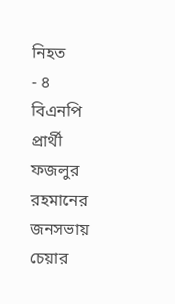নিহত
- ৪ বিএনপি প্রার্থী ফজলুর রহমানের জনসভায় চেয়ার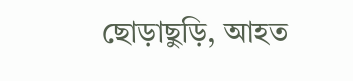ছোড়াছুড়ি, আহত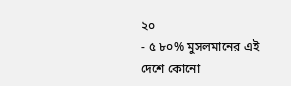২০
- ৫ ৮০% মুসলমানের এই দেশে কোনো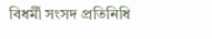বিধর্মী সংসদ প্রতিনিধি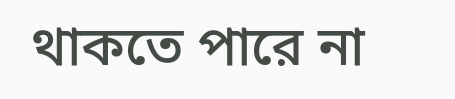থাকতে পারে না